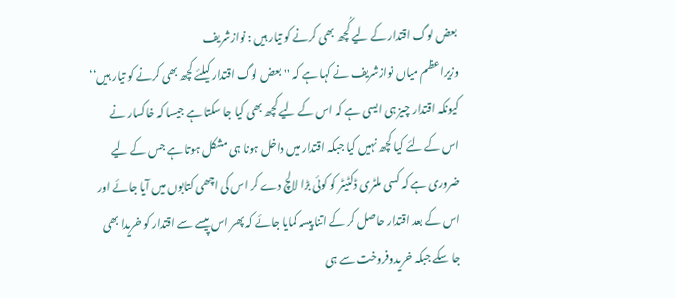بعض لوگ اقتدار کے لیے کُچھ بھی کرنے کو تیار ہیں : نوازشریف
وزیراعظم میاں نوازشریف نے کہا ہے کہ ''بعض لوگ اقتدار کیلئے کچھ بھی کرنے کو تیار ہیں‘‘ کیونکہ اقتدار چیز ہی ایسی ہے کہ اس کے لیے کچھ بھی کیا جا سکتا ہے جیسا کہ خاکسار نے اس کے لئے کیا کچھ نہیں کیا جبکہ اقتدار میں داخل ہونا ہی مشکل ہوتا ہے جس کے لیے ضروری ہے کہ کسی ملٹری ڈکٹیٹر کو کوئی بڑا لالچ دے کر اس کی اچھی کتابوں میں آیا جائے اور اس کے بعد اقتدار حاصل کر کے اتنا پیسہ کمایا جائے کہ پھر اس پیسے سے اقتدار کو خریدا بھی جا سکے جبکہ خریدوفروخت سے ہی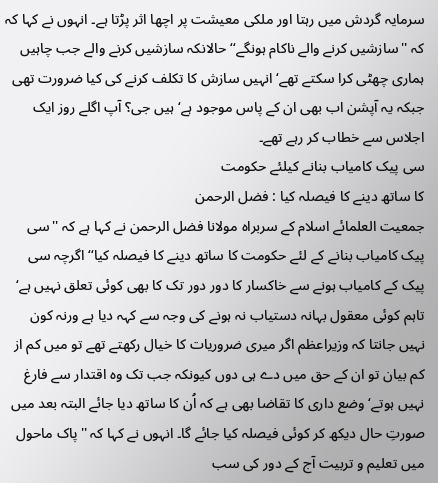سرمایہ گردش میں رہتا اور ملکی معیشت پر اچھا اثر پڑتا ہے۔ انہوں نے کہا کہ کہ ''سازشیں کرنے والے ناکام ہونگے‘‘ حالانکہ سازشیں کرنے والے جب چاہیں ہماری چھٹی کرا سکتے تھے‘ انہیں سازش کا تکلف کرنے کی کیا ضرورت تھی جبکہ یہ آپشن اب بھی ان کے پاس موجود ہے‘ ہیں جی؟ آپ اگلے روز ایک اجلاس سے خطاب کر رہے تھے۔
سی پیک کامیاب بنانے کیلئے حکومت
کا ساتھ دینے کا فیصلہ کیا : فضل الرحمن
جمعیت العلمائے اسلام کے سربراہ مولانا فضل الرحمن نے کہا ہے کہ ''سی پیک کامیاب بنانے کے لئے حکومت کا ساتھ دینے کا فیصلہ کیا‘‘ اگرچہ سی پیک کے کامیاب ہونے سے خاکسار کا دور دور تک کا بھی کوئی تعلق نہیں ہے‘ تاہم کوئی معقول بہانہ دستیاب نہ ہونے کی وجہ سے کہہ دیا ہے ورنہ کون نہیں جانتا کہ وزیراعظم اگر میری ضروریات کا خیال رکھتے تھے تو میں کم از کم بیان تو ان کے حق میں دے ہی دوں کیونکہ جب تک وہ اقتدار سے فارغ نہیں ہوتے‘ وضع داری کا تقاضا بھی ہے کہ اُن کا ساتھ دیا جائے البتہ بعد میں صورتِ حال دیکھ کر کوئی فیصلہ کیا جائے گا۔ انہوں نے کہا کہ ''پاک ماحول میں تعلیم و تربیت آج کے دور کی سب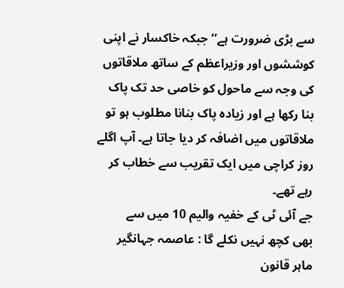سے بڑی ضرورت ہے‘‘ جبکہ خاکسار نے اپنی کوششوں اور وزیراعظم کے ساتھ ملاقاتوں کی وجہ سے ماحول کو خاصی حد تک پاک بنا رکھا ہے اور زیادہ پاک بنانا مطلوب ہو تو ملاقاتوں میں اضافہ کر دیا جاتا ہے۔ آپ اگلے روز کراچی میں ایک تقریب سے خطاب کر رہے تھے۔
جے آئی ٹی کے خفیہ والیم 10 میں سے
بھی کچھ نہیں نکلے گا : عاصمہ جہانگیر
ماہر قانون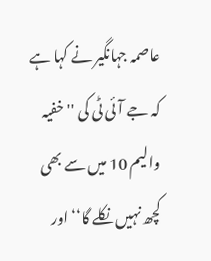عاصمہ جہانگیر نے کہا ہے کہ جے آئی ٹی کی ''خفیہ والیم 10 میں سے بھی کچھ نہیں نکلے گا‘‘ اور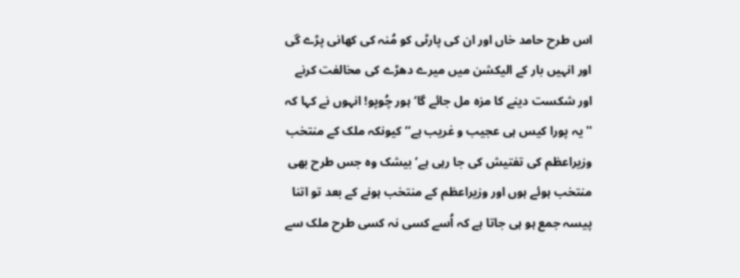اس طرح حامد خاں اور ان کی پارٹی کو مُنہ کی کھانی پڑے گی اور انہیں بار کے الیکشن میں میرے دھڑے کی مخالفت کرنے اور شکست دینے کا مزہ مل جائے گا‘ ہور چُوپو! انہوں نے کہا کہ ''یہ پورا کیس ہی عجیب و غریب ہے‘‘ کیونکہ ملک کے منتخب وزیراعظم کی تفتیش کی جا رہی ہے‘ بیشک وہ جس طرح بھی منتخب ہوئے ہوں اور وزیراعظم کے منتخب ہونے کے بعد تو اتنا پیسہ جمع ہو ہی جاتا ہے کہ اُسے کسی نہ کسی طرح ملک سے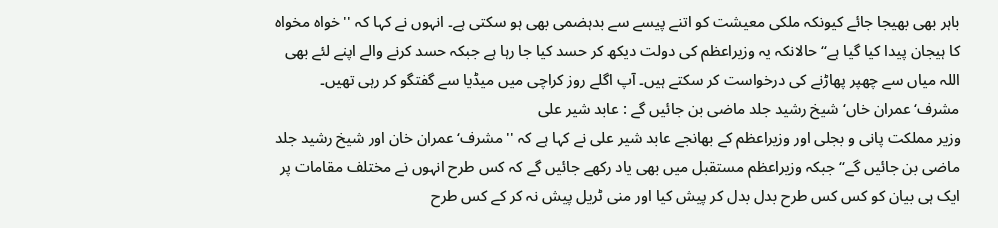باہر بھی بھیجا جائے کیونکہ ملکی معیشت کو اتنے پیسے سے بدہضمی بھی ہو سکتی ہے۔ انہوں نے کہا کہ ''خواہ مخواہ کا ہیجان پیدا کیا گیا ہے‘‘ حالانکہ یہ وزیراعظم کی دولت دیکھ کر حسد کیا جا رہا ہے جبکہ حسد کرنے والے اپنے لئے بھی اللہ میاں سے چھپر پھاڑنے کی درخواست کر سکتے ہیں۔ آپ اگلے روز کراچی میں میڈیا سے گفتگو کر رہی تھیں۔
مشرف‘ عمران خاں‘ شیخ رشید جلد ماضی بن جائیں گے : عابد شیر علی
وزیر مملکت پانی و بجلی اور وزیراعظم کے بھانجے عابد شیر علی نے کہا ہے کہ ''مشرف‘ عمران خان اور شیخ رشید جلد ماضی بن جائیں گے‘‘ جبکہ وزیراعظم مستقبل میں بھی یاد رکھے جائیں گے کہ کس طرح انہوں نے مختلف مقامات پر ایک ہی بیان کو کس کس طرح بدل بدل کر پیش کیا اور منی ٹریل پیش نہ کر کے کس طرح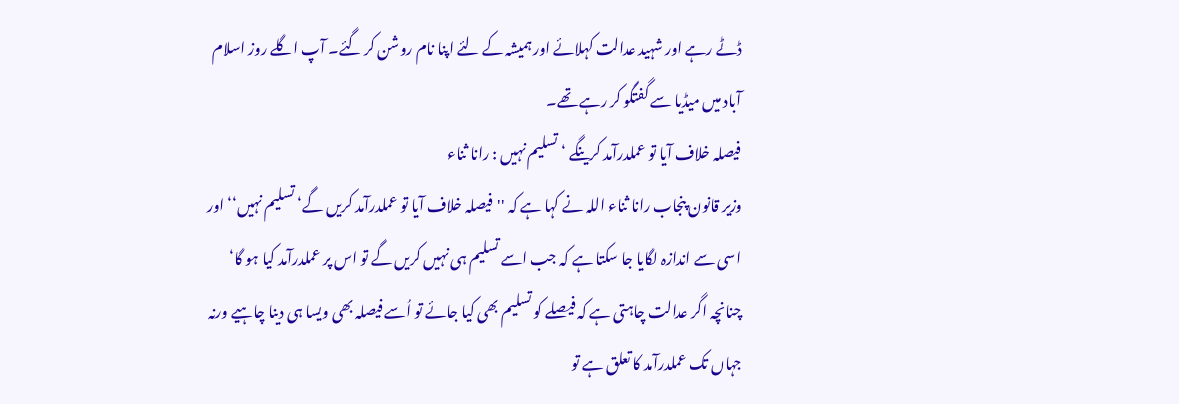ڈٹے رہے اور شہید عدالت کہلائے اور ہمیشہ کے لئے اپنا نام روشن کر گئے۔ آپ اگلے روز اسلام آباد میں میڈیا سے گفتگو کر رہے تھے۔
فیصلہ خلاف آیا تو عملدرآمد کرینگے ‘ تسلیم نہیں : رانا ثناء
وزیر قانون پنجاب رانا ثناء اللہ نے کہا ہے کہ ''فیصلہ خلاف آیا تو عملدرآمد کریں گے‘ تسلیم نہیں‘‘ اور اسی سے اندازہ لگایا جا سکتا ہے کہ جب اسے تسلیم ہی نہیں کریں گے تو اس پر عملدرآمد کیا ہو گا‘ چنانچہ اگر عدالت چاہتی ہے کہ فیصلے کو تسلیم بھی کیا جائے تو اُسے فیصلہ بھی ویسا ہی دینا چاہیے ورنہ جہاں تک عملدرآمد کا تعلق ہے تو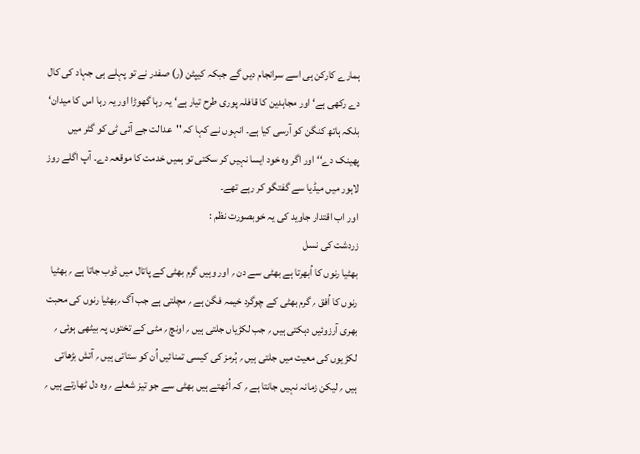ہمارے کارکن ہی اسے سرانجام دیں گے جبکہ کیپٹن (ر) صفدر نے تو پہلے ہی جہاد کی کال دے رکھی ہے‘ اور مجاہدین کا قافلہ پوری طرح تیار ہے‘ یہ رہا گھوڑا اور یہ رہا اس کا میدان‘ بلکہ ہاتھ کنگن کو آرسی کیا ہے۔ انہوں نے کہا کہ ''عدالت جے آئی ٹی کو گٹر میں پھینک دے‘‘ اور اگر وہ خود ایسا نہیں کر سکتی تو ہمیں خدمت کا موقعہ دے۔ آپ اگلے روز لاہور میں میڈیا سے گفتگو کر رہے تھے۔
اور اب اقتدار جاوید کی یہ خوبصورت نظم :
زردشت کی نسل
بھٹیا رنوں کا اُبھرتا ہے بھٹی سے دن ؍ اور وہیں گرم بھٹی کے پاتال میں ڈوب جاتا ہے ؍ بھٹیا رنوں کا اُفق ؍ گرم بھٹی کے چوگرد خیمہ فگن ہے ؍ مچلتی ہے جب آگ ؍بھٹیا رنوں کی محبت بھری آرزوئیں دہکتی ہیں ؍ جب لکڑیاں جلتی ہیں ؍ اونچ ؍ مٹی کے تختوں پہ بیٹھی ہوئی ؍ لکڑیوں کی معیت میں جلتی ہیں ؍ ہُرمز کی کیسی تمنائیں اُن کو ستاتی ہیں ؍ آتش بڑھاتی ہیں ؍ لیکن زمانہ نہیں جانتا ہے ؍ کہ اُٹھتے ہیں بھٹی سے جو تیز شعلے ؍ وہ دل ٹھارتے ہیں ؍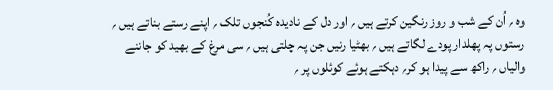وہ ؍ اُن کے شب و روز رنگین کرتے ہیں ؍ اور دل کے نادیدہ کُنجوں تلک ؍ اپنے رستے بناتے ہیں ؍ رستوں پہ پھلدار پودے لگاتے ہیں ؍ بھٹیا رنیں جن پہ چلتی ہیں ؍ سی مرغ کے بھید کو جاننے والیاں ؍ راکھ سے پیدا ہو کر؍ دہکتے ہوئے کوئلوں پر ؍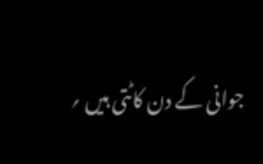جوانی کے دن کاٹتی ہیں ؍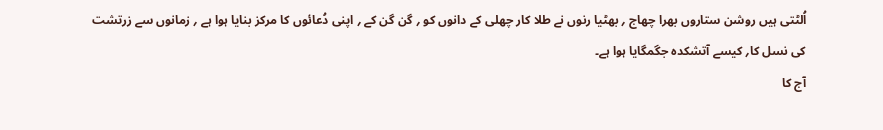اُلٹتی ہیں روشن ستاروں بھرا چھاج ؍ بھٹیا رنوں نے طلا کار چھلی کے دانوں کو ؍ گن گن کے ؍ اپنی دُعائوں کا مرکز بنایا ہوا ہے ؍ زمانوں سے زرتشت کی نسل کا؍ کیسے آتشکدہ جگمگایا ہوا ہے۔
آج کا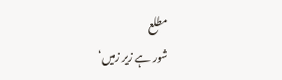مطلع
شور ہے زیر زمیں‘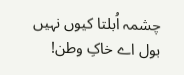چشمہ اُبلتا کیوں نہیں
بول اے خاکِ وطن!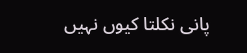پانی نکلتا کیوں نہیں